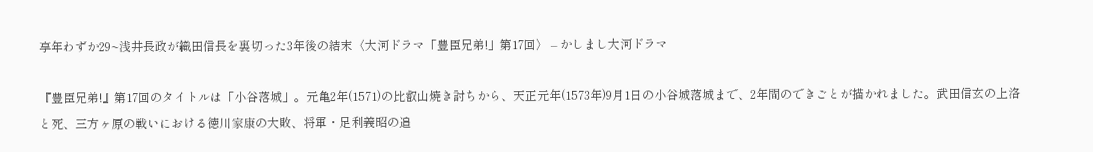享年わずか29~浅井長政が織田信長を裏切った3年後の結末〈大河ドラマ「豊臣兄弟!」第17回〉 – かしまし大河ドラマ

『豊臣兄弟!』第17回のタイトルは「小谷落城」。元亀2年(1571)の比叡山焼き討ちから、天正元年(1573年)9月1日の小谷城落城まで、2年間のできごとが描かれました。武田信玄の上洛と死、三方ヶ原の戦いにおける徳川家康の大敗、将軍・足利義昭の追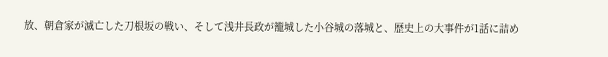放、朝倉家が滅亡した刀根坂の戦い、そして浅井長政が籠城した小谷城の落城と、歴史上の大事件が1話に詰め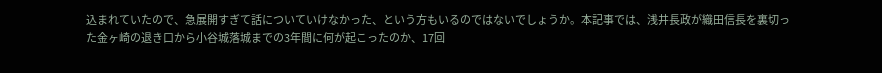込まれていたので、急展開すぎて話についていけなかった、という方もいるのではないでしょうか。本記事では、浅井長政が織田信長を裏切った金ヶ崎の退き口から小谷城落城までの3年間に何が起こったのか、17回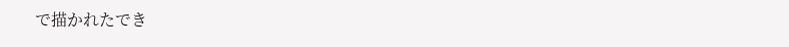で描かれたでき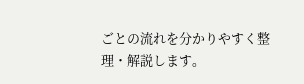ごとの流れを分かりやすく整理・解説します。